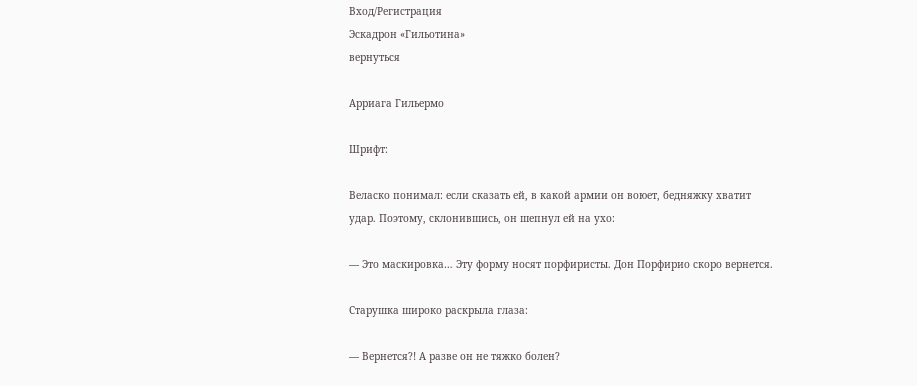Вход/Регистрация
Эскадрон «Гильотина»
вернуться

Арриага Гильермо

Шрифт:

Веласко понимал: если сказать ей, в какой армии он воюет, бедняжку хватит удар. Поэтому, склонившись, он шепнул ей на ухо:

— Это маскировка… Эту форму носят порфиристы. Дон Порфирио скоро вернется.

Старушка широко раскрыла глаза:

— Вернется?! А разве он не тяжко болен?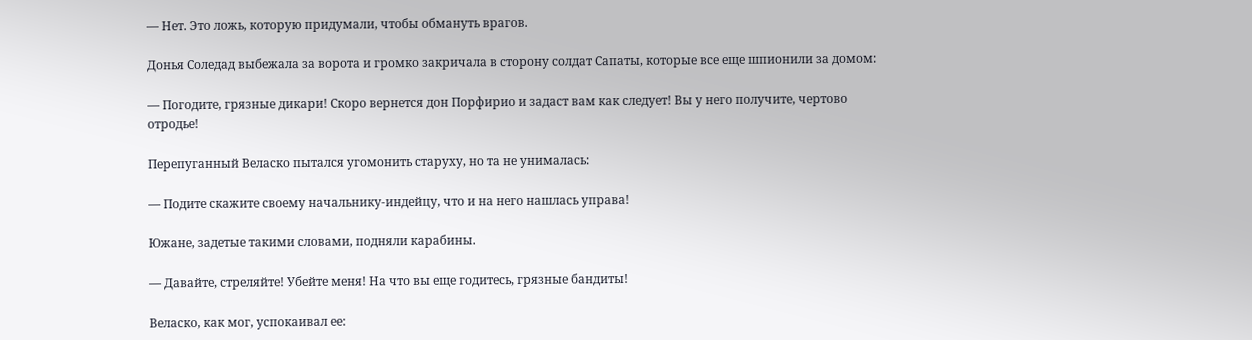— Нет. Это ложь, которую придумали, чтобы обмануть врагов.

Донья Соледад выбежала за ворота и громко закричала в сторону солдат Сапаты, которые все еще шпионили за домом:

— Погодите, грязные дикари! Скоро вернется дон Порфирио и задаст вам как следует! Вы у него получите, чертово отродье!

Перепуганный Веласко пытался угомонить старуху, но та не унималась:

— Подите скажите своему начальнику-индейцу, что и на него нашлась управа!

Южане, задетые такими словами, подняли карабины.

— Давайте, стреляйте! Убейте меня! На что вы еще годитесь, грязные бандиты!

Веласко, как мог, успокаивал ее: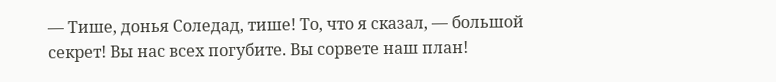— Тише, донья Соледад, тише! То, что я сказал, — большой секрет! Вы нас всех погубите. Вы сорвете наш план!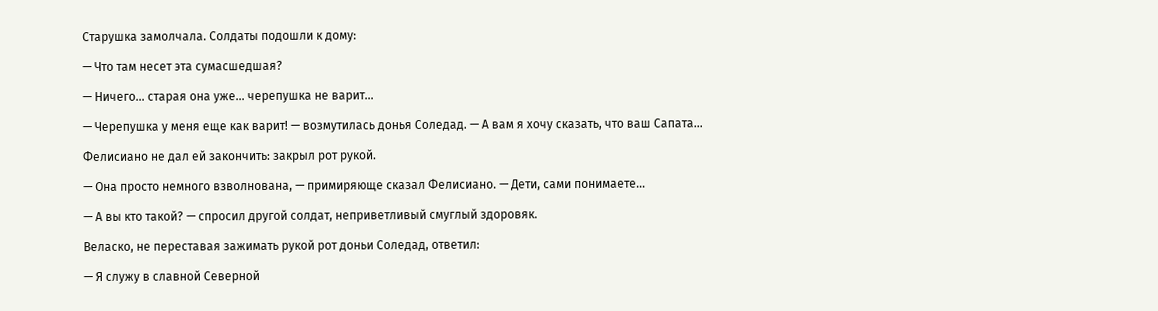Старушка замолчала. Солдаты подошли к дому:

— Что там несет эта сумасшедшая?

— Ничего… старая она уже… черепушка не варит…

— Черепушка у меня еще как варит! — возмутилась донья Соледад. — А вам я хочу сказать, что ваш Сапата…

Фелисиано не дал ей закончить: закрыл рот рукой.

— Она просто немного взволнована, — примиряюще сказал Фелисиано. — Дети, сами понимаете…

— А вы кто такой? — спросил другой солдат, неприветливый смуглый здоровяк.

Веласко, не переставая зажимать рукой рот доньи Соледад, ответил:

— Я служу в славной Северной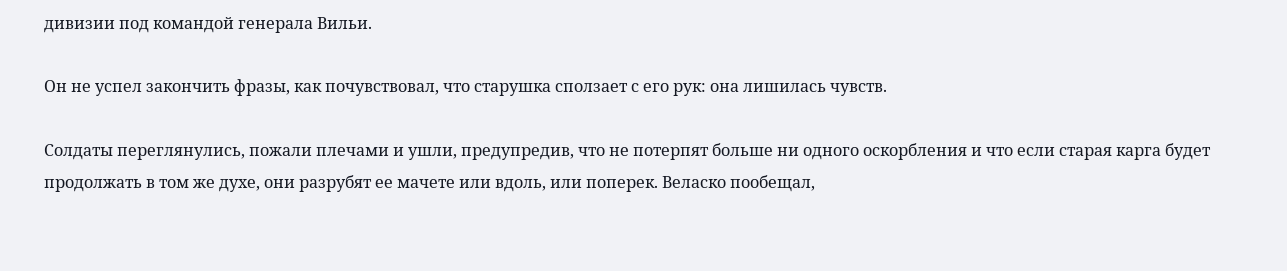дивизии под командой генерала Вильи.

Он не успел закончить фразы, как почувствовал, что старушка сползает с его рук: она лишилась чувств.

Солдаты переглянулись, пожали плечами и ушли, предупредив, что не потерпят больше ни одного оскорбления и что если старая карга будет продолжать в том же духе, они разрубят ее мачете или вдоль, или поперек. Веласко пообещал,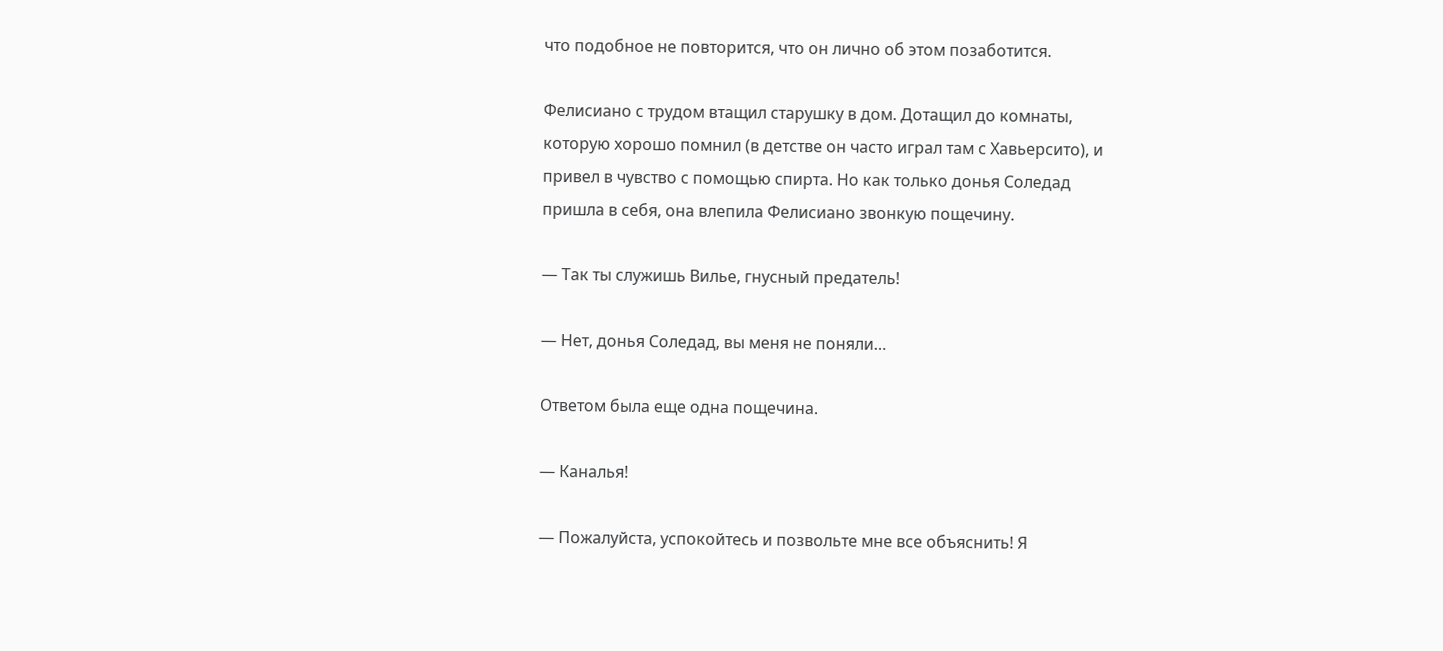что подобное не повторится, что он лично об этом позаботится.

Фелисиано с трудом втащил старушку в дом. Дотащил до комнаты, которую хорошо помнил (в детстве он часто играл там с Хавьерсито), и привел в чувство с помощью спирта. Но как только донья Соледад пришла в себя, она влепила Фелисиано звонкую пощечину.

— Так ты служишь Вилье, гнусный предатель!

— Нет, донья Соледад, вы меня не поняли…

Ответом была еще одна пощечина.

— Каналья!

— Пожалуйста, успокойтесь и позвольте мне все объяснить! Я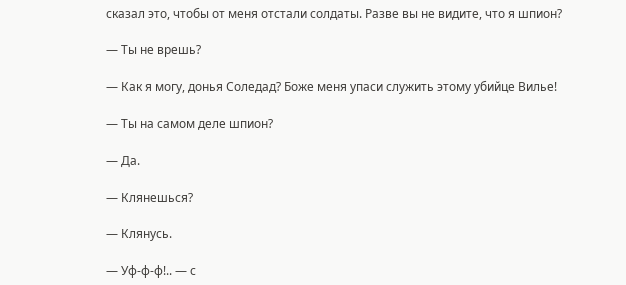сказал это, чтобы от меня отстали солдаты. Разве вы не видите, что я шпион?

— Ты не врешь?

— Как я могу, донья Соледад? Боже меня упаси служить этому убийце Вилье!

— Ты на самом деле шпион?

— Да.

— Клянешься?

— Клянусь.

— Уф-ф-ф!.. — с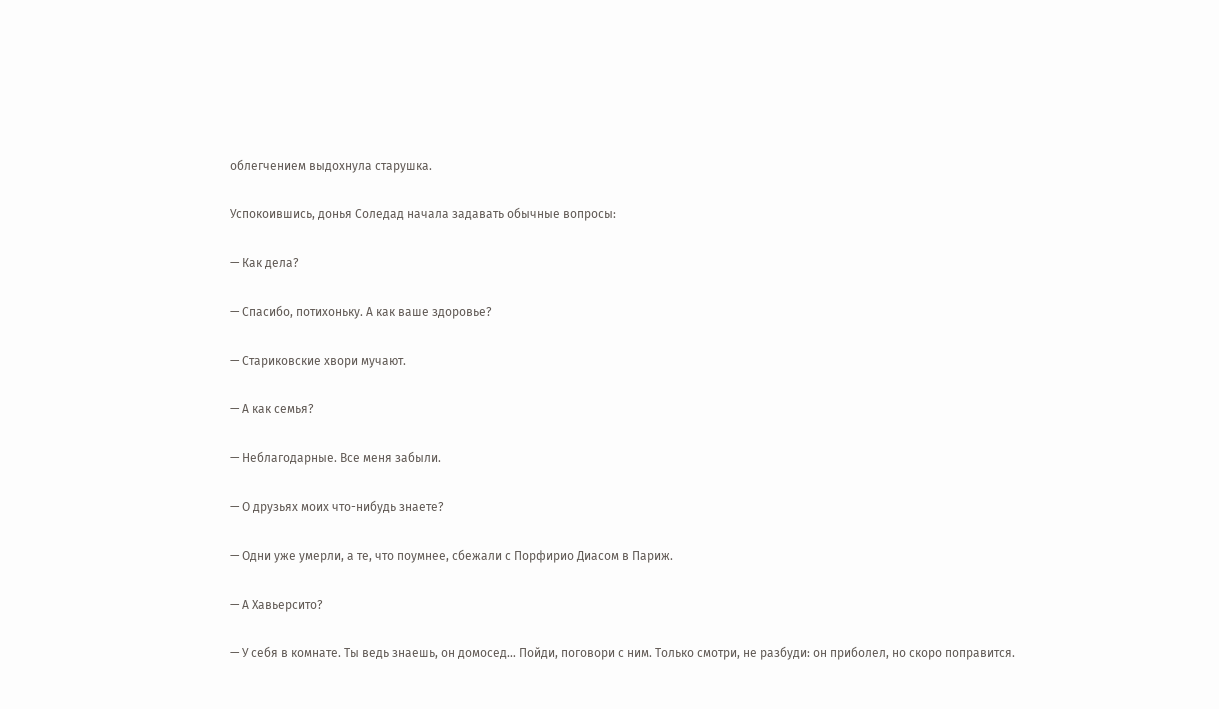облегчением выдохнула старушка.

Успокоившись, донья Соледад начала задавать обычные вопросы:

— Как дела?

— Спасибо, потихоньку. А как ваше здоровье?

— Стариковские хвори мучают.

— А как семья?

— Неблагодарные. Все меня забыли.

— О друзьях моих что-нибудь знаете?

— Одни уже умерли, а те, что поумнее, сбежали с Порфирио Диасом в Париж.

— А Хавьерсито?

— У себя в комнате. Ты ведь знаешь, он домосед… Пойди, поговори с ним. Только смотри, не разбуди: он приболел, но скоро поправится.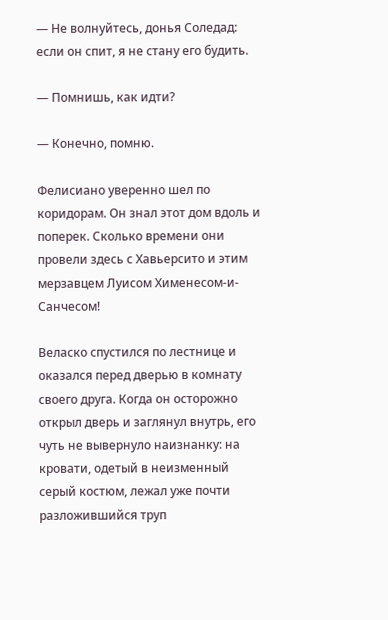— Не волнуйтесь, донья Соледад: если он спит, я не стану его будить.

— Помнишь, как идти?

— Конечно, помню.

Фелисиано уверенно шел по коридорам. Он знал этот дом вдоль и поперек. Сколько времени они провели здесь с Хавьерсито и этим мерзавцем Луисом Хименесом-и-Санчесом!

Веласко спустился по лестнице и оказался перед дверью в комнату своего друга. Когда он осторожно открыл дверь и заглянул внутрь, его чуть не вывернуло наизнанку: на кровати, одетый в неизменный серый костюм, лежал уже почти разложившийся труп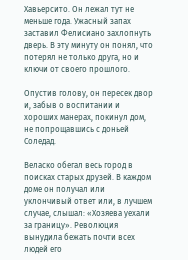Хавьерсито. Он лежал тут не меньше года. Ужасный запах заставил Фелисиано захлопнуть дверь. В эту минуту он понял, что потерял не только друга, но и ключи от своего прошлого.

Опустив голову, он пересек двор и, забыв о воспитании и хороших манерах, покинул дом, не попрощавшись с доньей Соледад.

Веласко обегал весь город в поисках старых друзей. В каждом доме он получал или уклончивый ответ или, в лучшем случае, слышал: «Хозяева уехали за границу». Революция вынудила бежать почти всех людей его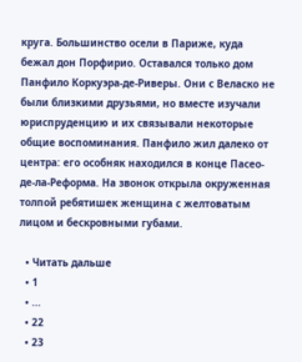круга. Большинство осели в Париже, куда бежал дон Порфирио. Оставался только дом Панфило Коркуэра-де-Риверы. Они с Веласко не были близкими друзьями, но вместе изучали юриспруденцию и их связывали некоторые общие воспоминания. Панфило жил далеко от центра: его особняк находился в конце Пасео-де-ла-Реформа. На звонок открыла окруженная толпой ребятишек женщина с желтоватым лицом и бескровными губами.

  • Читать дальше
  • 1
  • ...
  • 22
  • 23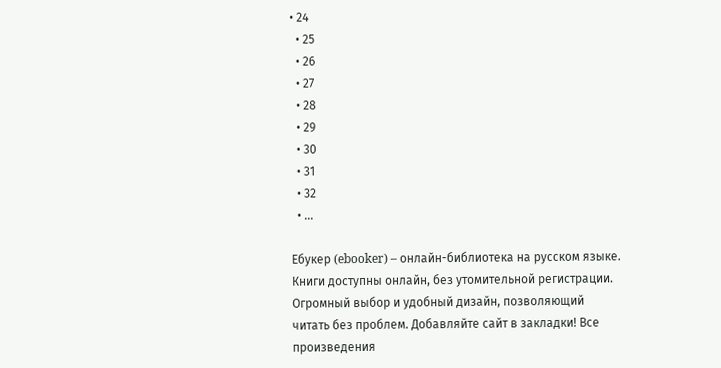• 24
  • 25
  • 26
  • 27
  • 28
  • 29
  • 30
  • 31
  • 32
  • ...

Ебукер (ebooker) – онлайн-библиотека на русском языке. Книги доступны онлайн, без утомительной регистрации. Огромный выбор и удобный дизайн, позволяющий читать без проблем. Добавляйте сайт в закладки! Все произведения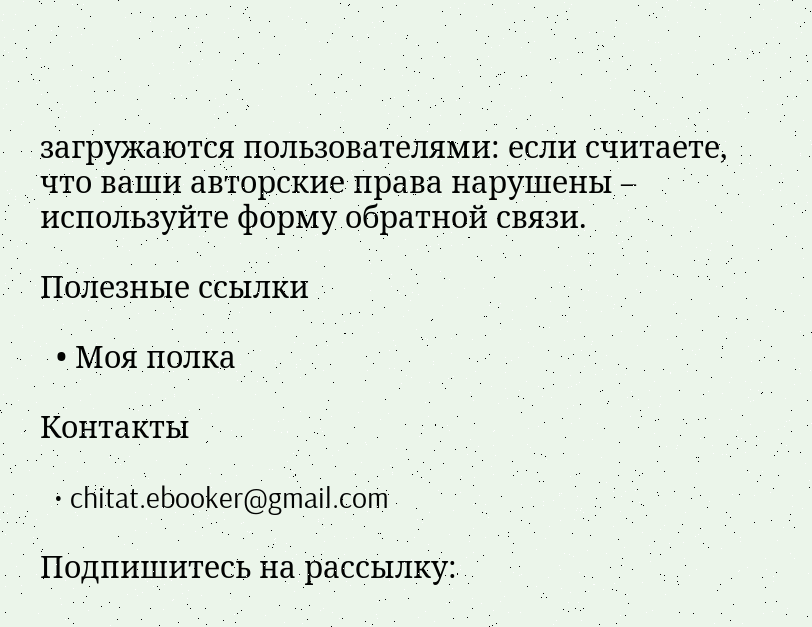загружаются пользователями: если считаете, что ваши авторские права нарушены – используйте форму обратной связи.

Полезные ссылки

  • Моя полка

Контакты

  • chitat.ebooker@gmail.com

Подпишитесь на рассылку: